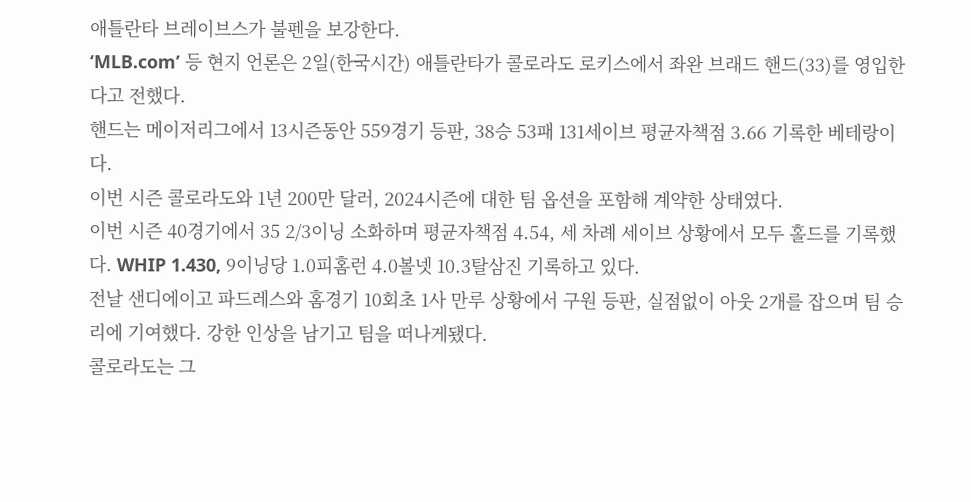애틀란타 브레이브스가 불펜을 보강한다.
‘MLB.com’ 등 현지 언론은 2일(한국시간) 애틀란타가 콜로라도 로키스에서 좌완 브래드 핸드(33)를 영입한다고 전했다.
핸드는 메이저리그에서 13시즌동안 559경기 등판, 38승 53패 131세이브 평균자책점 3.66 기록한 베테랑이다.
이번 시즌 콜로라도와 1년 200만 달러, 2024시즌에 대한 팀 옵션을 포함해 계약한 상태였다.
이번 시즌 40경기에서 35 2/3이닝 소화하며 평균자책점 4.54, 세 차례 세이브 상황에서 모두 홀드를 기록했다. WHIP 1.430, 9이닝당 1.0피홈런 4.0볼넷 10.3탈삼진 기록하고 있다.
전날 샌디에이고 파드레스와 홈경기 10회초 1사 만루 상황에서 구원 등판, 실점없이 아웃 2개를 잡으며 팀 승리에 기여했다. 강한 인상을 남기고 팀을 떠나게됐다.
콜로라도는 그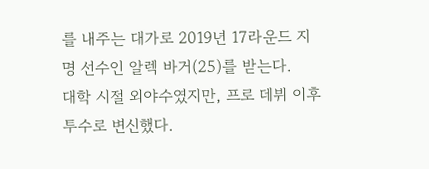를 내주는 대가로 2019년 17라운드 지명 선수인 알렉 바거(25)를 받는다.
대학 시절 외야수였지만, 프로 데뷔 이후 투수로 변신했다.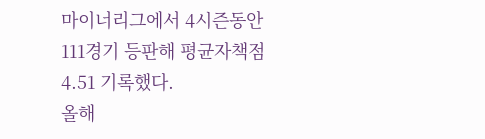마이너리그에서 4시즌동안 111경기 등판해 평균자책점 4.51 기록했다.
올해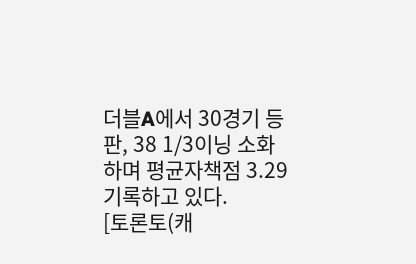더블A에서 30경기 등판, 38 1/3이닝 소화하며 평균자책점 3.29 기록하고 있다.
[토론토(캐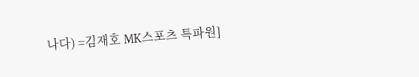나다) =김재호 MK스포츠 특파원]